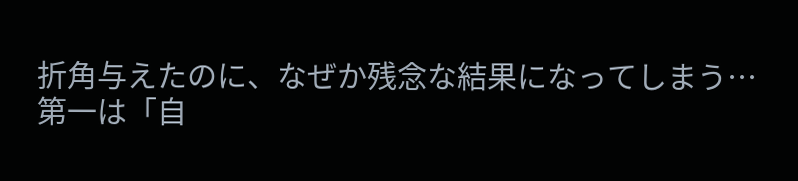折角与えたのに、なぜか残念な結果になってしまう…
第一は「自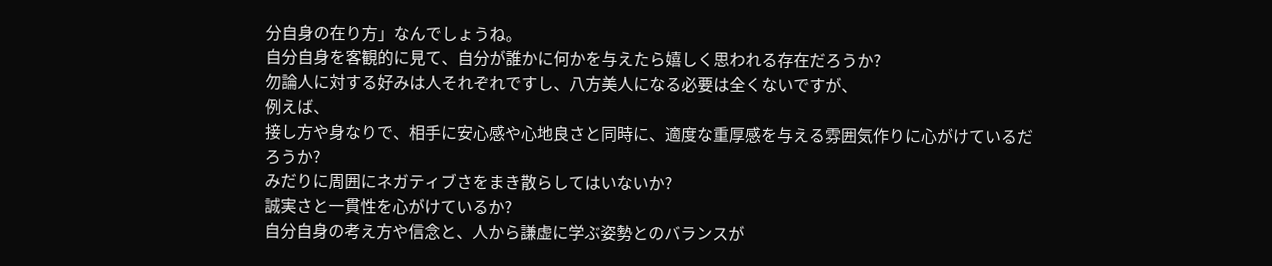分自身の在り方」なんでしょうね。
自分自身を客観的に見て、自分が誰かに何かを与えたら嬉しく思われる存在だろうか?
勿論人に対する好みは人それぞれですし、八方美人になる必要は全くないですが、
例えば、
接し方や身なりで、相手に安心感や心地良さと同時に、適度な重厚感を与える雰囲気作りに心がけているだろうか?
みだりに周囲にネガティブさをまき散らしてはいないか?
誠実さと一貫性を心がけているか?
自分自身の考え方や信念と、人から謙虚に学ぶ姿勢とのバランスが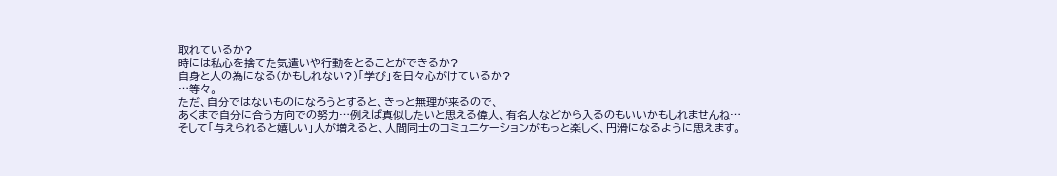取れているか?
時には私心を捨てた気遣いや行動をとることができるか?
自身と人の為になる(かもしれない?)「学び」を日々心がけているか?
…等々。
ただ、自分ではないものになろうとすると、きっと無理が来るので、
あくまで自分に合う方向での努力…例えば真似したいと思える偉人、有名人などから入るのもいいかもしれませんね…
そして「与えられると嬉しい」人が増えると、人間同士のコミュニケーションがもっと楽しく、円滑になるように思えます。